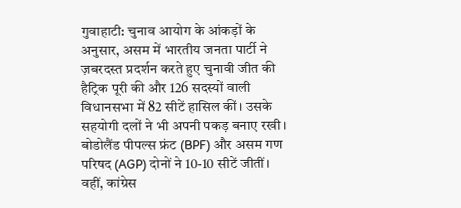गुवाहाटी: चुनाव आयोग के आंकड़ों के अनुसार, असम में भारतीय जनता पार्टी ने ज़बरदस्त प्रदर्शन करते हुए चुनावी जीत की हैट्रिक पूरी की और 126 सदस्यों वाली विधानसभा में 82 सीटें हासिल कीं। उसके सहयोगी दलों ने भी अपनी पकड़ बनाए रखी। बोडोलैंड पीपल्स फ्रंट (BPF) और असम गण परिषद (AGP) दोनों ने 10-10 सीटें जीतीं। वहीं, कांग्रेस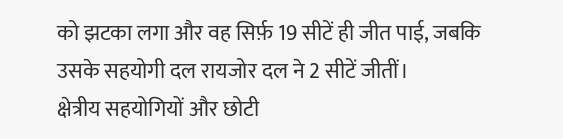को झटका लगा और वह सिर्फ़ 19 सीटें ही जीत पाई, जबकि उसके सहयोगी दल रायजोर दल ने 2 सीटें जीतीं।
क्षेत्रीय सहयोगियों और छोटी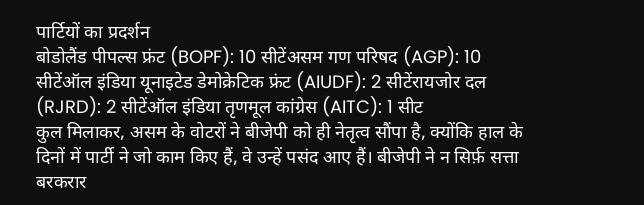पार्टियों का प्रदर्शन
बोडोलैंड पीपल्स फ्रंट (BOPF): 10 सीटेंअसम गण परिषद (AGP): 10 सीटेंऑल इंडिया यूनाइटेड डेमोक्रेटिक फ्रंट (AIUDF): 2 सीटेंरायजोर दल (RJRD): 2 सीटेंऑल इंडिया तृणमूल कांग्रेस (AITC): 1 सीट
कुल मिलाकर, असम के वोटरों ने बीजेपी को ही नेतृत्व सौंपा है, क्योंकि हाल के दिनों में पार्टी ने जो काम किए हैं, वे उन्हें पसंद आए हैं। बीजेपी ने न सिर्फ़ सत्ता बरकरार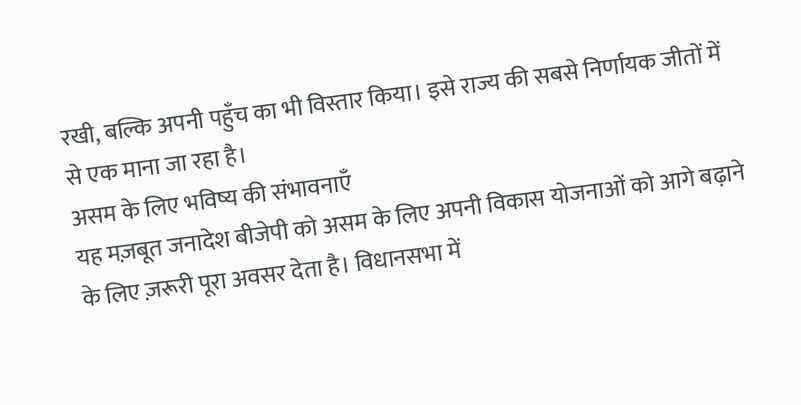रखी, बल्कि अपनी पहुँच का भी विस्तार किया। इसे राज्य की सबसे निर्णायक जीतों में से एक माना जा रहा है।
असम के लिए भविष्य की संभावनाएँ
यह मज़बूत जनादेश बीजेपी को असम के लिए अपनी विकास योजनाओं को आगे बढ़ाने के लिए ज़रूरी पूरा अवसर देता है। विधानसभा में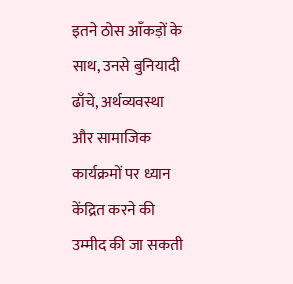इतने ठोस आँकड़ों के साथ, उनसे बुनियादी ढाँचे, अर्थव्यवस्था और सामाजिक कार्यक्रमों पर ध्यान केंद्रित करने की उम्मीद की जा सकती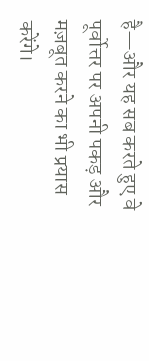है—और यह सब करते हुए वे पूर्वोत्तर पर अपनी पकड़ और मज़बूत करने का भी प्रयास करेंगे।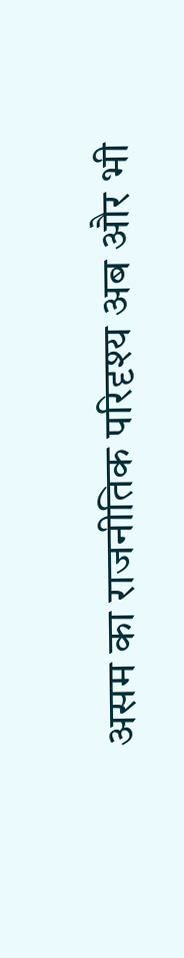असम का राजनीतिक परिदृश्य अब और भी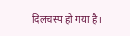दिलचस्प हो गया है।